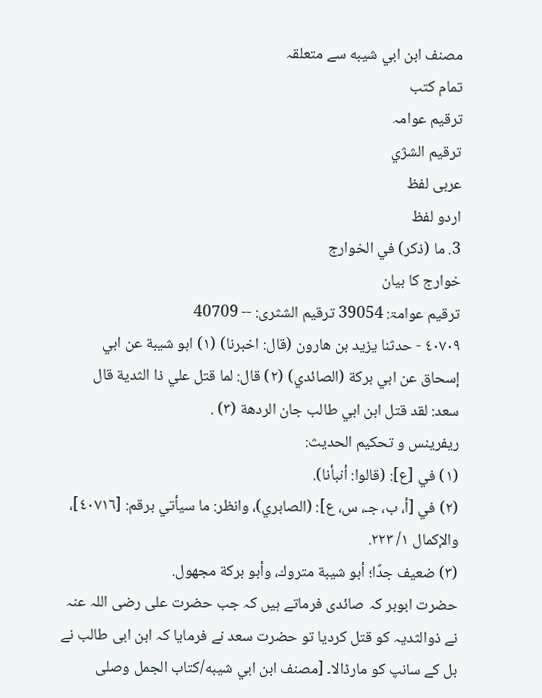مصنف ابن ابي شيبه سے متعلقہ
تمام کتب
ترقیم عوامہ
ترقيم الشژي
عربی لفظ
اردو لفظ
3. ما (ذكر) في الخوارج
خوارج کا بیان
ترقیم عوامۃ: 39054 ترقیم الشثری: -- 40709
٤٠٧٠٩ - حدثنا يزيد بن هارون (قال: اخبرنا) (١) ابو شيبة عن ابي إسحاق عن ابي بركة (الصائدي) (٢) قال: لما قتل علي ذا الثدية قال سعد: لقد قتل ابن ابي طالب جان الردهة (٣) .
ريفرينس و تحكيم الحدیث:
(١) في [ع]: (قالوا: أنبأنا).
(٢) في [أ، ب، جـ، س، ع]: (الصابري)، وانظر: ما سيأتي برقم: [٤٠٧١٦]، والإكمال ١/ ٢٢٣.
(٣) ضعيف جدًا؛ أبو شيبة متروك، وأبو بركة مجهول.
حضرت ابوبر کہ صائدی فرماتے ہیں کہ جب حضرت علی رضی اللہ عنہ نے ذوالثدیہ کو قتل کردیا تو حضرت سعد نے فرمایا کہ ابن ابی طالب نے بل کے سانپ کو مارڈالا۔ [مصنف ابن ابي شيبه/كتاب الجمل وصلى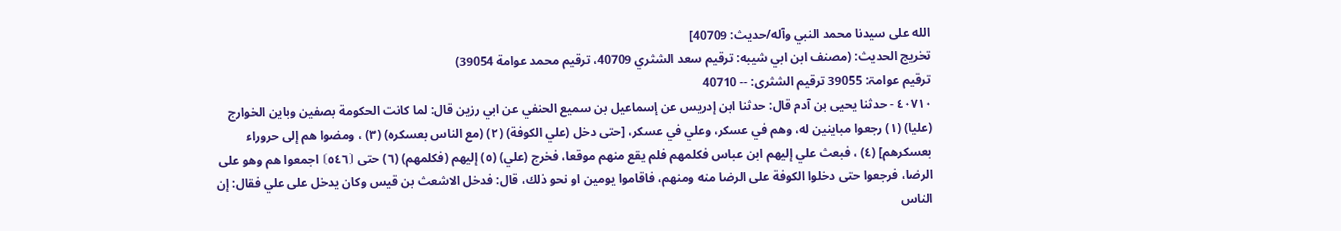الله على سيدنا محمد النبي وآله/حدیث: 40709]
تخریج الحدیث: (مصنف ابن ابي شيبه: ترقيم سعد الشثري 40709، ترقيم محمد عوامة 39054)
ترقیم عوامۃ: 39055 ترقیم الشثری: -- 40710
٤٠٧١٠ - حدثنا يحيى بن آدم قال: حدثنا ابن إدريس عن إسماعيل بن سميع الحنفي عن ابي رزين قال: لما كانت الحكومة بصفين وباين الخوارج (عليا) (١) رجعوا مباينين له، وهم في عسكر، وعلي في عسكر، [حتى دخل (علي الكوفة) (٢) (مع الناس بعسكره) (٣) ، ومضوا هم إلى حروراء بعسكرهم] (٤) ، فبعث علي إليهم ابن عباس فكلمهم فلم يقع منهم موقعا، فخرج (علي) (٥) إليهم (فكلمهم) (٦) حتى ⦗٥٤٦⦘ اجمعوا هم وهو على الرضا، فرجعوا حتى دخلوا الكوفة على الرضا منه ومنهم، فاقاموا يومين او نحو ذلك، قال: فدخل الاشعث بن قيس وكان يدخل على علي فقال: إن الناس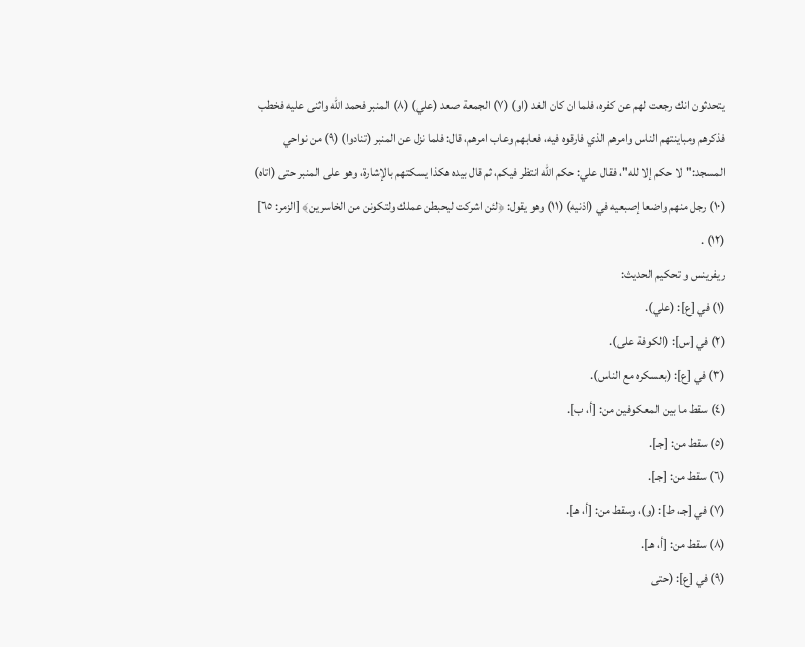يتحدثون انك رجعت لهم عن كفره، فلما ان كان الغد (او) (٧) الجمعة صعد (علي) (٨) المنبر فحمد الله واثنى عليه فخطب فذكرهم ومباينتهم الناس وامرهم الذي فارقوه فيه، فعابهم وعاب امرهم، قال: فلما نزل عن المنبر (تنادوا) (٩) من نواحي المسجد:"لا حكم إلا لله"، فقال علي: حكم الله انتظر فيكم، ثم قال بيده هكذا يسكتهم بالإشارة، وهو على المنبر حتى (اتاه) (١٠) رجل منهم واضعا إصبعيه في (اذنيه) (١١) وهو يقول: ﴿لئن اشركت ليحبطن عملك ولتكونن من الخاسرين﴾ [الزمر: ٦٥] (١٢) .
ريفرينس و تحكيم الحدیث:
(١) في [ع]: (علي).
(٢) في [س]: (الكوفة على).
(٣) في [ع]: (بعسكره مع الناس).
(٤) سقط ما بين المعكوفين من: [أ، ب].
(٥) سقط من: [جـ].
(٦) سقط من: [جـ].
(٧) في [جـ، ط]: (و)، وسقط من: [أ، هـ].
(٨) سقط من: [أ، هـ].
(٩) في [ع]: (حتى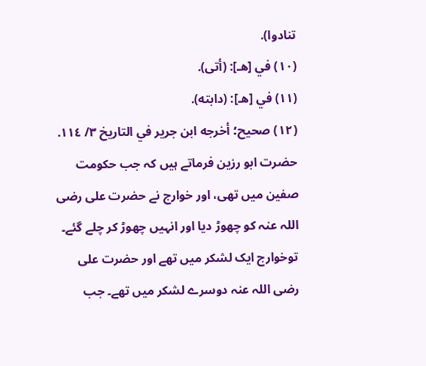تنادوا).
(١٠) في [هـ]: (أتى).
(١١) في [هـ]: (دابته).
(١٢) صحيح؛ أخرجه ابن جرير في التاريخ ٣/ ١١٤.
حضرت ابو رزین فرماتے ہیں کہ جب حکومت صفین میں تھی، اور خوارج نے حضرت علی رضی اللہ عنہ کو چھوڑ دیا اور انہیں چھوڑ کر چلے گئے۔ توخوارج ایک لشکر میں تھے اور حضرت علی رضی اللہ عنہ دوسرے لشکر میں تھے۔ جب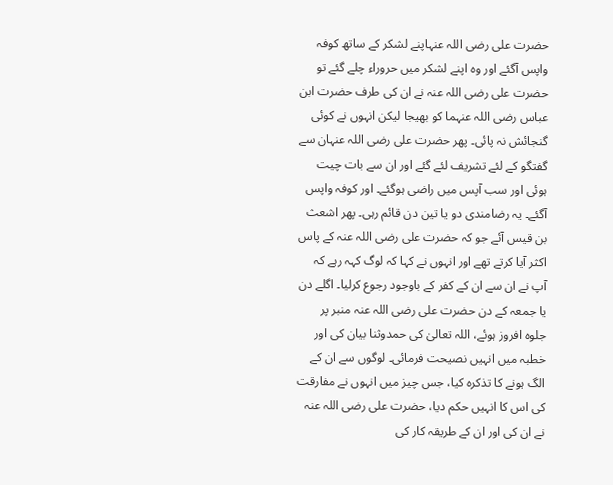حضرت علی رضی اللہ عنہاپنے لشکر کے ساتھ کوفہ واپس آگئے اور وہ اپنے لشکر میں حروراء چلے گئے تو حضرت علی رضی اللہ عنہ نے ان کی طرف حضرت ابن عباس رضی اللہ عنہما کو بھیجا لیکن انہوں نے کوئی گنجائش نہ پائی۔ پھر حضرت علی رضی اللہ عنہان سے گفتگو کے لئے تشریف لئے گئے اور ان سے بات چیت ہوئی اور سب آپس میں راضی ہوگئے۔ اور کوفہ واپس آگئے۔ یہ رضامندی دو یا تین دن قائم رہی۔ پھر اشعث بن قیس آئے جو کہ حضرت علی رضی اللہ عنہ کے پاس اکثر آیا کرتے تھے اور انہوں نے کہا کہ لوگ کہہ رہے کہ آپ نے ان سے ان کے کفر کے باوجود رجوع کرلیا۔ اگلے دن یا جمعہ کے دن حضرت علی رضی اللہ عنہ منبر پر جلوہ افروز ہوئے، اللہ تعالیٰ کی حمدوثنا بیان کی اور خطبہ میں انہیں نصیحت فرمائی۔ لوگوں سے ان کے الگ ہونے کا تذکرہ کیا، جس چیز میں انہوں نے مفارقت کی اس کا انہیں حکم دیا، حضرت علی رضی اللہ عنہ نے ان کی اور ان کے طریقہ کار کی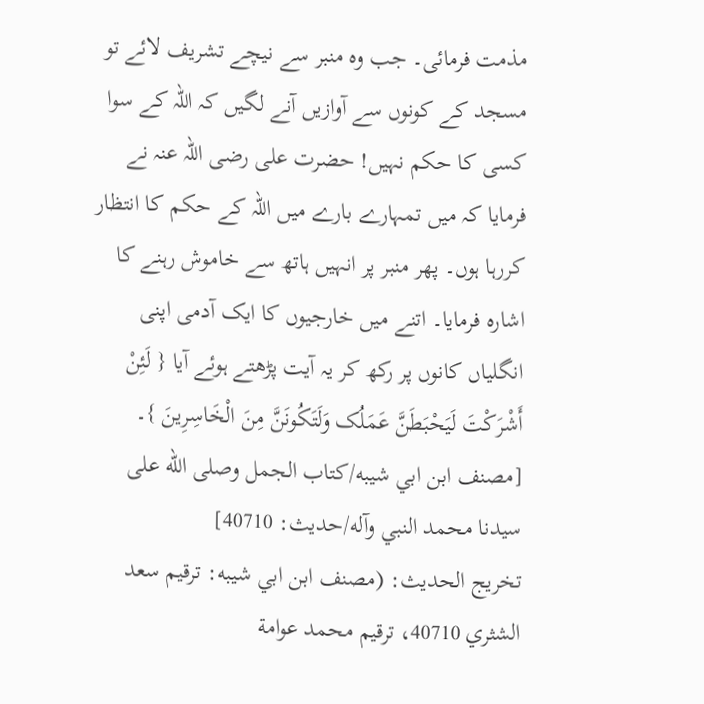مذمت فرمائی۔ جب وہ منبر سے نیچے تشریف لائے تو مسجد کے کونوں سے آوازیں آنے لگیں کہ اللہ کے سوا کسی کا حکم نہیں! حضرت علی رضی اللہ عنہ نے فرمایا کہ میں تمہارے بارے میں اللہ کے حکم کا انتظار کررہا ہوں۔ پھر منبر پر انہیں ہاتھ سے خاموش رہنے کا اشارہ فرمایا۔ اتنے میں خارجیوں کا ایک آدمی اپنی انگلیاں کانوں پر رکھ کر یہ آیت پڑھتے ہوئے آیا { لَئِنْ أَشْرَکْتَ لَیَحْبَطَنَّ عَمَلُک وَلَتَکُونَنَّ مِنَ الْخَاسِرِینَ }۔ [مصنف ابن ابي شيبه/كتاب الجمل وصلى الله على سيدنا محمد النبي وآله/حدیث: 40710]
تخریج الحدیث: (مصنف ابن ابي شيبه: ترقيم سعد الشثري 40710، ترقيم محمد عوامة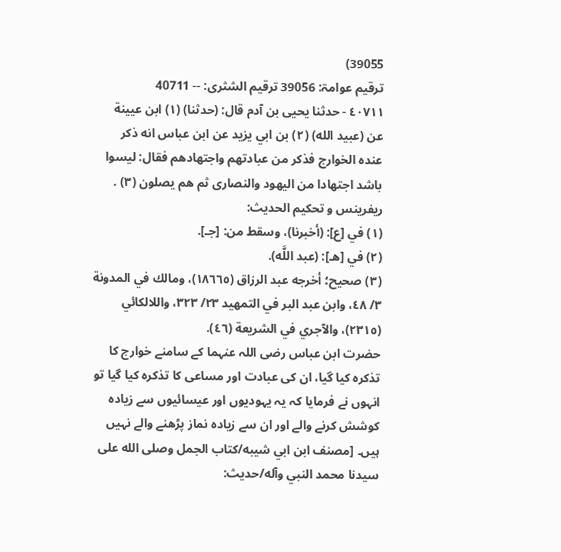39055)
ترقیم عوامۃ: 39056 ترقیم الشثری: -- 40711
٤٠٧١١ - حدثنا يحيى بن آدم قال: (حدثنا) (١) ابن عيينة عن (عبيد الله) (٢) بن ابي يزيد عن ابن عباس انه ذكر عنده الخوارج فذكر من عبادتهم واجتهادهم فقال: ليسوا باشد اجتهادا من اليهود والنصارى ثم هم يصلون (٣) .
ريفرينس و تحكيم الحدیث:
(١) في [ع]: (أخبرنا)، وسقط من: [جـ].
(٢) في [هـ]: (عبد اللَّه).
(٣) صحيح؛ أخرجه عبد الرزاق (١٨٦٦٥)، ومالك في المدونة ٣/ ٤٨، وابن عبد البر في التمهيد ٢٣/ ٣٢٣، واللالكائي (٢٣١٥)، والآجري في الشريعة (٤٦).
حضرت ابن عباس رضی اللہ عنہما کے سامنے خوارج کا تذکرہ کیا گیا، ان کی عبادت اور مساعی کا تذکرہ کیا گیا تو انہوں نے فرمایا کہ یہ یہودیوں اور عیسائیوں سے زیادہ کوشش کرنے والے اور ان سے زیادہ نماز پڑھنے والے نہیں ہیں۔ [مصنف ابن ابي شيبه/كتاب الجمل وصلى الله على سيدنا محمد النبي وآله/حدیث: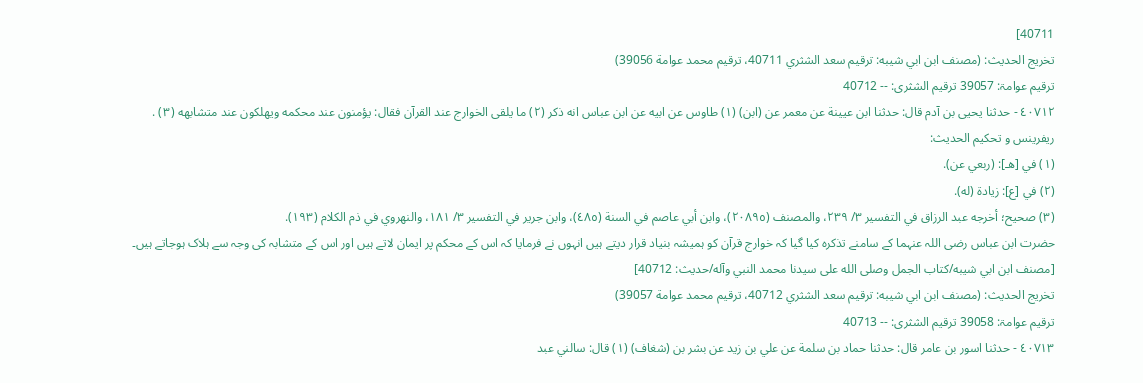40711]
تخریج الحدیث: (مصنف ابن ابي شيبه: ترقيم سعد الشثري 40711، ترقيم محمد عوامة 39056)
ترقیم عوامۃ: 39057 ترقیم الشثری: -- 40712
٤٠٧١٢ - حدثنا يحيى بن آدم قال: حدثنا ابن عيينة عن معمر عن (ابن) (١) طاوس عن ابيه عن ابن عباس انه ذكر (٢) ما يلقى الخوارج عند القرآن فقال: يؤمنون عند محكمه ويهلكون عند متشابهه (٣) .
ريفرينس و تحكيم الحدیث:
(١) في [هـ]: (ربعي عن).
(٢) في [ع]: زيادة (له).
(٣) صحيح؛ أخرجه عبد الرزاق في التفسير ٣/ ٢٣٩، والمصنف (٢٠٨٩٥)، وابن أبي عاصم في السنة (٤٨٥)، وابن جرير في التفسير ٣/ ١٨١، والنهروي في ذم الكلام (١٩٣).
حضرت ابن عباس رضی اللہ عنہما کے سامنے تذکرہ کیا گیا کہ خوارج قرآن کو ہمیشہ بنیاد قرار دیتے ہیں انہوں نے فرمایا کہ اس کے محکم پر ایمان لاتے ہیں اور اس کے متشابہ کی وجہ سے ہلاک ہوجاتے ہیں۔ [مصنف ابن ابي شيبه/كتاب الجمل وصلى الله على سيدنا محمد النبي وآله/حدیث: 40712]
تخریج الحدیث: (مصنف ابن ابي شيبه: ترقيم سعد الشثري 40712، ترقيم محمد عوامة 39057)
ترقیم عوامۃ: 39058 ترقیم الشثری: -- 40713
٤٠٧١٣ - حدثنا اسور بن عامر قال: حدثنا حماد بن سلمة عن علي بن زيد عن بشر بن (شغاف) (١) قال: سالني عبد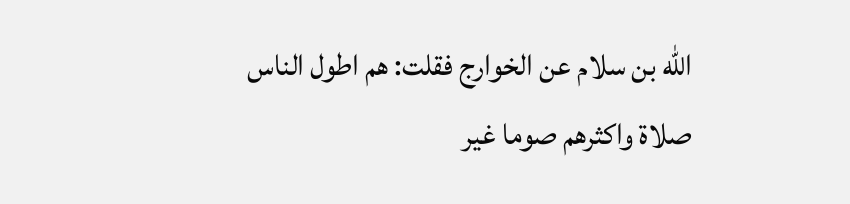الله بن سلام عن الخوارج فقلت: هم اطول الناس صلاة واكثرهم صوما غير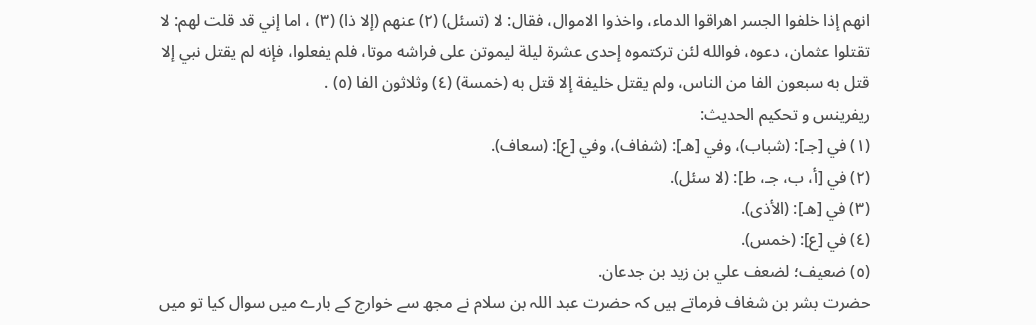انهم إذا خلفوا الجسر اهراقوا الدماء، واخذوا الاموال، فقال: لا (تسئل) (٢) عنهم (إلا ذا) (٣) ، اما إني قد قلت لهم: لا تقتلوا عثمان، دعوه، فوالله لئن تركتموه إحدى عشرة ليلة ليموتن على فراشه موتا، فلم يفعلوا، فإنه لم يقتل نبي إلا قتل به سبعون الفا من الناس، ولم يقتل خليفة إلا قتل به (خمسة) (٤) وثلاثون الفا (٥) .
ريفرينس و تحكيم الحدیث:
(١) في [جـ]: (شباب)، وفي [هـ]: (شفاف)، وفي [ع]: (سعاف).
(٢) في [أ، ب، جـ، ط]: (لا سئل).
(٣) في [هـ]: (الأذى).
(٤) في [ع]: (خمس).
(٥) ضعيف؛ لضعف علي بن زيد بن جدعان.
حضرت بشر بن شغاف فرماتے ہیں کہ حضرت عبد اللہ بن سلام نے مجھ سے خوارج کے بارے میں سوال کیا تو میں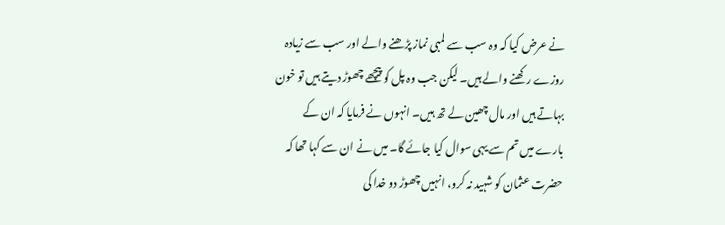نے عرض کیا کہ وہ سب سے لمبی نماز پڑھنے والے اور سب سے زیادہ روزے رکھنے والے ہیں۔ لیکن جب وہ پل کو پیچھے چھوڑ دیتے ہیں تو خون بہاتے ہیں اور مال چھین لے تھ ہیں۔ انہوں نے فرمایا کہ ان کے بارے میں تم سے یہی سوال کیا جائے گا۔ میں نے ان سے کہا تھا کہ حضرت عثمان کو شہید نہ کرو، انہیں چھوڑ دو خدا کی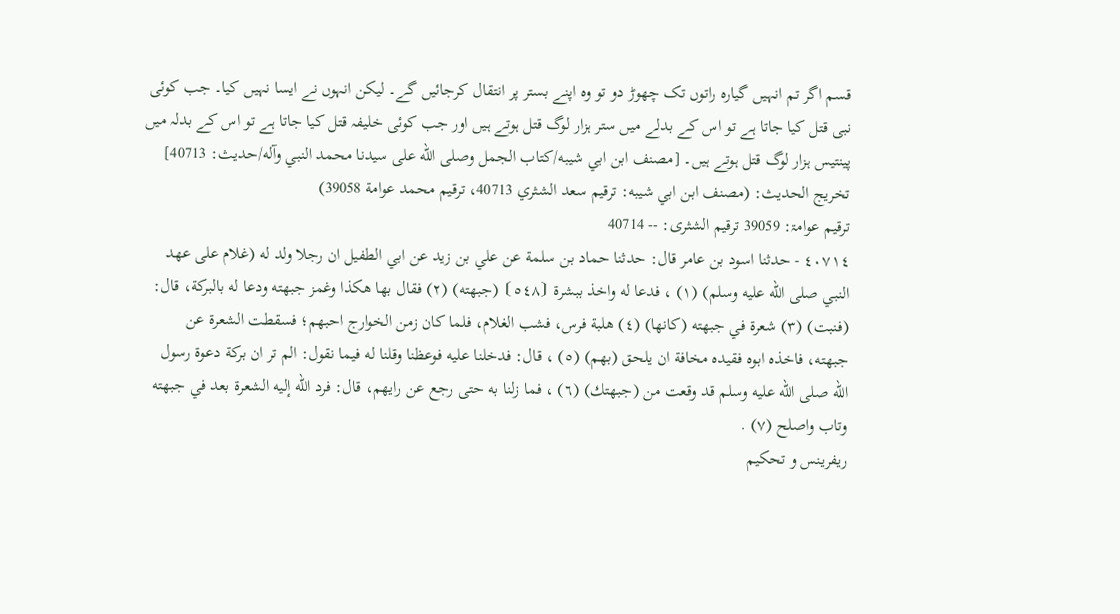قسم اگر تم انہیں گیارہ راتوں تک چھوڑ دو تو وہ اپنے بستر پر انتقال کرجائیں گے۔ لیکن انہوں نے ایسا نہیں کیا۔ جب کوئی نبی قتل کیا جاتا ہے تو اس کے بدلے میں ستر ہزار لوگ قتل ہوتے ہیں اور جب کوئی خلیفہ قتل کیا جاتا ہے تو اس کے بدلہ میں پینتیس ہزار لوگ قتل ہوتے ہیں۔ [مصنف ابن ابي شيبه/كتاب الجمل وصلى الله على سيدنا محمد النبي وآله/حدیث: 40713]
تخریج الحدیث: (مصنف ابن ابي شيبه: ترقيم سعد الشثري 40713، ترقيم محمد عوامة 39058)
ترقیم عوامۃ: 39059 ترقیم الشثری: -- 40714
٤٠٧١٤ - حدثنا اسود بن عامر قال: حدثنا حماد بن سلمة عن علي بن زيد عن ابي الطفيل ان رجلا ولد له (غلام على عهد النبي صلى الله عليه وسلم) (١) ، فدعا له واخذ ببشرة ⦗٥٤٨⦘ (جبهته) (٢) فقال بها هكذا وغمز جبهته ودعا له بالبركة، قال: (فنبت) (٣) شعرة في جبهته (كانها) (٤) هلبة فرس، فشب الغلام، فلما كان زمن الخوارج احبهم؛ فسقطت الشعرة عن جبهته، فاخذه ابوه فقيده مخافة ان يلحق (بهم) (٥) ، قال: فدخلنا عليه فوعظنا وقلنا له فيما نقول: الم تر ان بركة دعوة رسول الله صلى الله عليه وسلم قد وقعت من (جبهتك) (٦) ، فما زلنا به حتى رجع عن رايهم، قال: فرد الله إليه الشعرة بعد في جبهته وتاب واصلح (٧) .
ريفرينس و تحكيم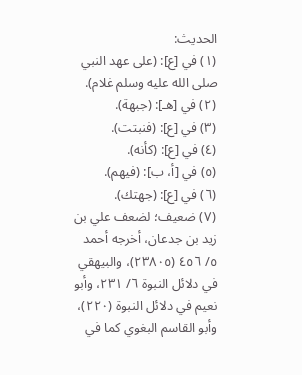الحدیث:
(١) في [ع]: (على عهد النبي صلى الله عليه وسلم غلام).
(٢) في [هـ]: (جبهة).
(٣) في [ع]: (فنبتت).
(٤) في [ع]: (كأنه).
(٥) في [أ، ب]: (فيهم).
(٦) في [ع]: (جهتك).
(٧) ضعيف؛ لضعف علي بن زيد بن جدعان، أخرجه أحمد ٥/ ٤٥٦ (٢٣٨٠٥)، والبيهقي في دلائل النبوة ٦/ ٢٣١، وأبو نعيم في دلائل النبوة (٢٢٠)، وأبو القاسم البغوي كما في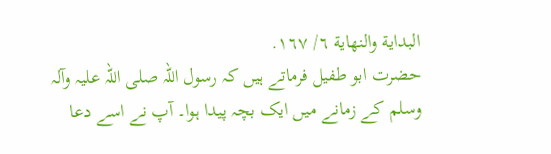البداية والنهاية ٦/ ١٦٧.
حضرت ابو طفیل فرماتے ہیں کہ رسول اللہ صلی اللہ علیہ وآلہ وسلم کے زمانے میں ایک بچہ پیدا ہوا۔ آپ نے اسے دعا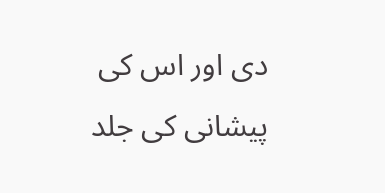دی اور اس کی پیشانی کی جلد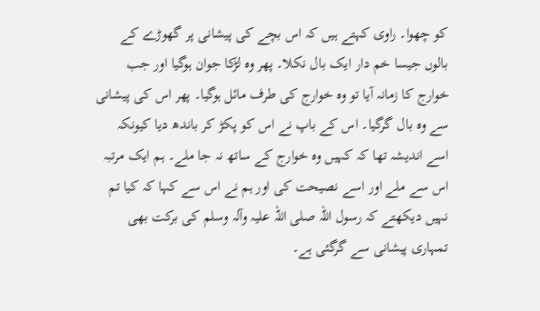کو چھوا۔ راوی کہتے ہیں کہ اس بچے کی پیشانی پر گھوڑے کے بالوں جیسا خم دار ایک بال نکلا۔ پھر وہ لڑکا جوان ہوگیا اور جب خوارج کا زمانہ آیا تو وہ خوارج کی طرف مائل ہوگیا۔ پھر اس کی پیشانی سے وہ بال گرگیا۔ اس کے باپ نے اس کو پکڑ کر باندھ دیا کیونکہ اسے اندیشہ تھا کہ کہیں وہ خوارج کے ساتھ نہ جا ملے۔ ہم ایک مرتبہ اس سے ملے اور اسے نصیحت کی اور ہم نے اس سے کہا کہ کیا تم نہیں دیکھتے کہ رسول اللہ صلی اللہ علیہ وآلہ وسلم کی برکت بھی تمہاری پیشانی سے گرگئی ہے۔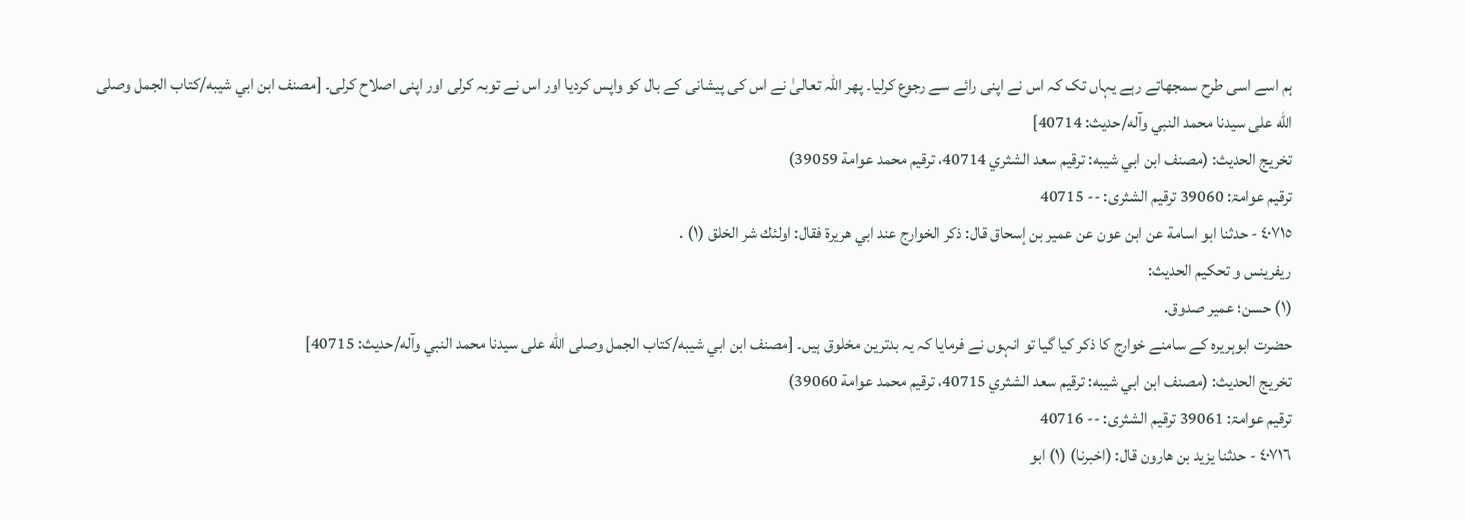ہم اسے اسی طرح سمجھاتے رہے یہاں تک کہ اس نے اپنی رائے سے رجوع کرلیا۔ پھر اللہ تعالیٰ نے اس کی پیشانی کے بال کو واپس کردیا اور اس نے توبہ کرلی اور اپنی اصلاح کرلی۔ [مصنف ابن ابي شيبه/كتاب الجمل وصلى الله على سيدنا محمد النبي وآله/حدیث: 40714]
تخریج الحدیث: (مصنف ابن ابي شيبه: ترقيم سعد الشثري 40714، ترقيم محمد عوامة 39059)
ترقیم عوامۃ: 39060 ترقیم الشثری: -- 40715
٤٠٧١٥ - حدثنا ابو اسامة عن ابن عون عن عمير بن إسحاق قال: ذكر الخوارج عند ابي هريرة فقال: اولئك شر الخلق (١) .
ريفرينس و تحكيم الحدیث:
(١) حسن؛ عمير صدوق.
حضرت ابوہریرہ کے سامنے خوارج کا ذکر کیا گیا تو انہوں نے فرمایا کہ یہ بدترین مخلوق ہیں۔ [مصنف ابن ابي شيبه/كتاب الجمل وصلى الله على سيدنا محمد النبي وآله/حدیث: 40715]
تخریج الحدیث: (مصنف ابن ابي شيبه: ترقيم سعد الشثري 40715، ترقيم محمد عوامة 39060)
ترقیم عوامۃ: 39061 ترقیم الشثری: -- 40716
٤٠٧١٦ - حدثنا يزيد بن هارون قال: (اخبرنا) (١) ابو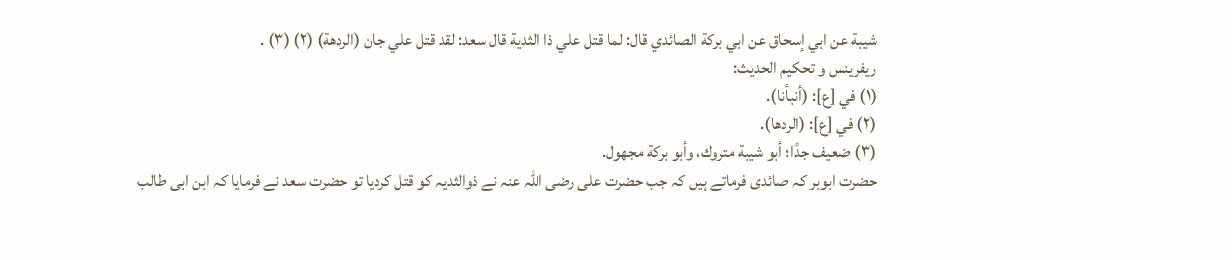شيبة عن ابي إسحاق عن ابي بركة الصائدي قال: لما قتل علي ذا الثدية قال سعد: لقد قتل علي جان (الردهة) (٢) (٣) .
ريفرينس و تحكيم الحدیث:
(١) في [ع]: (أنبأنا).
(٢) في [ع]: (الردها).
(٣) ضعيف جدًا؛ أبو شيبة متروك، وأبو بركة مجهول.
حضرت ابوبر کہ صائدی فرماتے ہیں کہ جب حضرت علی رضی اللہ عنہ نے ذوالثدیہ کو قتل کردیا تو حضرت سعد نے فرمایا کہ ابن ابی طالب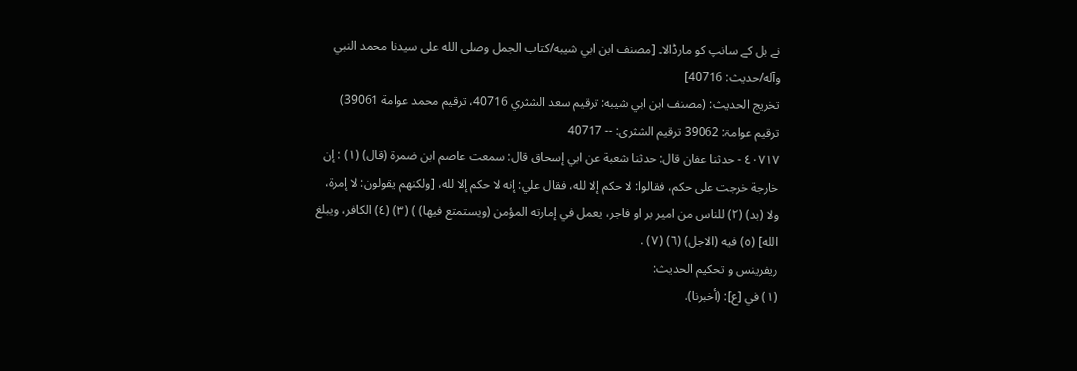نے بل کے سانپ کو مارڈالا۔ [مصنف ابن ابي شيبه/كتاب الجمل وصلى الله على سيدنا محمد النبي وآله/حدیث: 40716]
تخریج الحدیث: (مصنف ابن ابي شيبه: ترقيم سعد الشثري 40716، ترقيم محمد عوامة 39061)
ترقیم عوامۃ: 39062 ترقیم الشثری: -- 40717
٤٠٧١٧ - حدثنا عفان قال: حدثنا شعبة عن ابي إسحاق قال: سمعت عاصم ابن ضمرة (قال) (١) : إن خارجة خرجت على حكم، فقالوا: لا حكم إلا لله، فقال علي: إنه لا حكم إلا لله، [ولكنهم يقولون: لا إمرة، ولا (بد) (٢) للناس من امير بر او فاجر، يعمل في إمارته المؤمن (ويستمتع فيها) ) (٣) (٤) الكافر، ويبلغ الله] (٥) فيه (الاجل) (٦) (٧) .
ريفرينس و تحكيم الحدیث:
(١) في [ع]: (أخبرنا).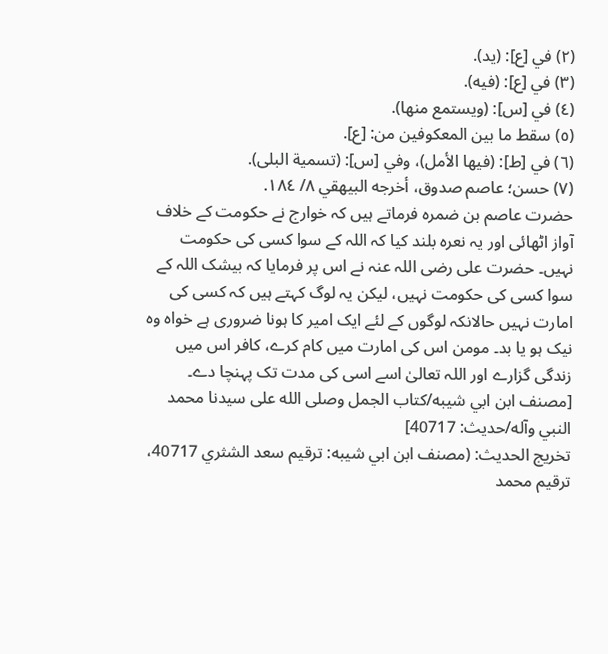(٢) في [ع]: (يد).
(٣) في [ع]: (فيه).
(٤) في [س]: (ويستمع منها).
(٥) سقط ما بين المعكوفين من: [ع].
(٦) في [ط]: (فيها الأمل)، وفي [س]: (تسمية البلى).
(٧) حسن؛ عاصم صدوق، أخرجه البيهقي ٨/ ١٨٤.
حضرت عاصم بن ضمرہ فرماتے ہیں کہ خوارج نے حکومت کے خلاف آواز اٹھائی اور یہ نعرہ بلند کیا کہ اللہ کے سوا کسی کی حکومت نہیں۔ حضرت علی رضی اللہ عنہ نے اس پر فرمایا کہ بیشک اللہ کے سوا کسی کی حکومت نہیں، لیکن یہ لوگ کہتے ہیں کہ کسی کی امارت نہیں حالانکہ لوگوں کے لئے ایک امیر کا ہونا ضروری ہے خواہ وہ نیک ہو یا بد۔ مومن اس کی امارت میں کام کرے، کافر اس میں زندگی گزارے اور اللہ تعالیٰ اسے اسی کی مدت تک پہنچا دے۔ [مصنف ابن ابي شيبه/كتاب الجمل وصلى الله على سيدنا محمد النبي وآله/حدیث: 40717]
تخریج الحدیث: (مصنف ابن ابي شيبه: ترقيم سعد الشثري 40717، ترقيم محمد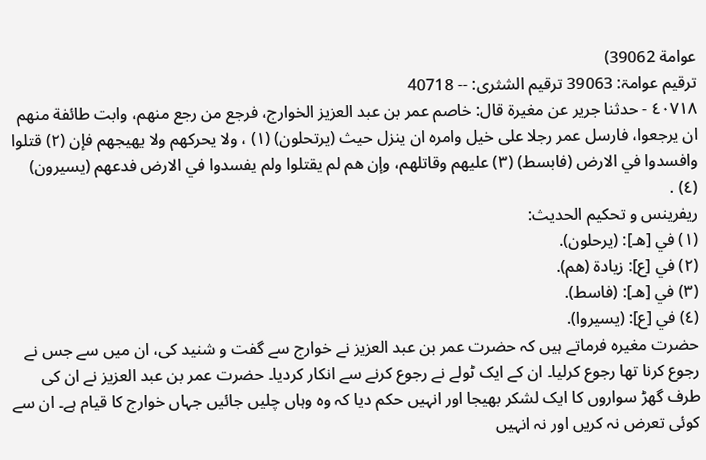عوامة 39062)
ترقیم عوامۃ: 39063 ترقیم الشثری: -- 40718
٤٠٧١٨ - حدثنا جرير عن مغيرة قال: خاصم عمر بن عبد العزيز الخوارج، فرجع من رجع منهم، وابت طائفة منهم ان يرجعوا، فارسل عمر رجلا على خيل وامره ان ينزل حيث (يرتحلون) (١) ، ولا يحركهم ولا يهيجهم فإن (٢) قتلوا وافسدوا في الارض (فابسط) (٣) عليهم وقاتلهم، وإن هم لم يقتلوا ولم يفسدوا في الارض فدعهم (يسيرون) (٤) .
ريفرينس و تحكيم الحدیث:
(١) في [هـ]: (يرحلون).
(٢) في [ع]: زيادة (هم).
(٣) في [هـ]: (فاسط).
(٤) في [ع]: (يسيروا).
حضرت مغیرہ فرماتے ہیں کہ حضرت عمر بن عبد العزیز نے خوارج سے گفت و شنید کی، ان میں سے جس نے رجوع کرنا تھا رجوع کرلیا۔ ان کے ایک ٹولے نے رجوع کرنے سے انکار کردیا۔ حضرت عمر بن عبد العزیز نے ان کی طرف گھڑ سواروں کا ایک لشکر بھیجا اور انہیں حکم دیا کہ وہ وہاں چلیں جائیں جہاں خوارج کا قیام ہے۔ ان سے کوئی تعرض نہ کریں اور نہ انہیں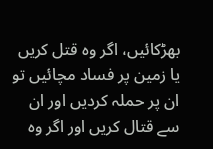بھڑکائیں، اگر وہ قتل کریں یا زمین پر فساد مچائیں تو ان پر حملہ کردیں اور ان سے قتال کریں اور اگر وہ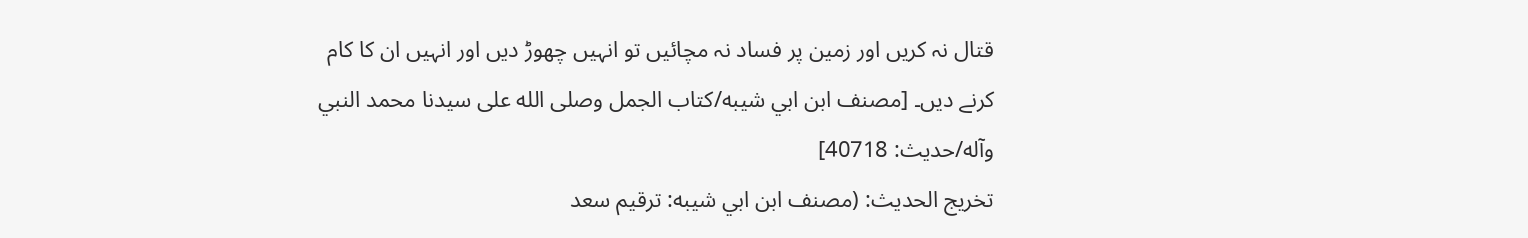قتال نہ کریں اور زمین پر فساد نہ مچائیں تو انہیں چھوڑ دیں اور انہیں ان کا کام کرنے دیں۔ [مصنف ابن ابي شيبه/كتاب الجمل وصلى الله على سيدنا محمد النبي وآله/حدیث: 40718]
تخریج الحدیث: (مصنف ابن ابي شيبه: ترقيم سعد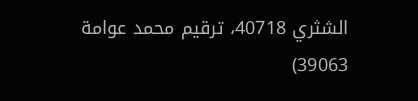الشثري 40718، ترقيم محمد عوامة 39063)